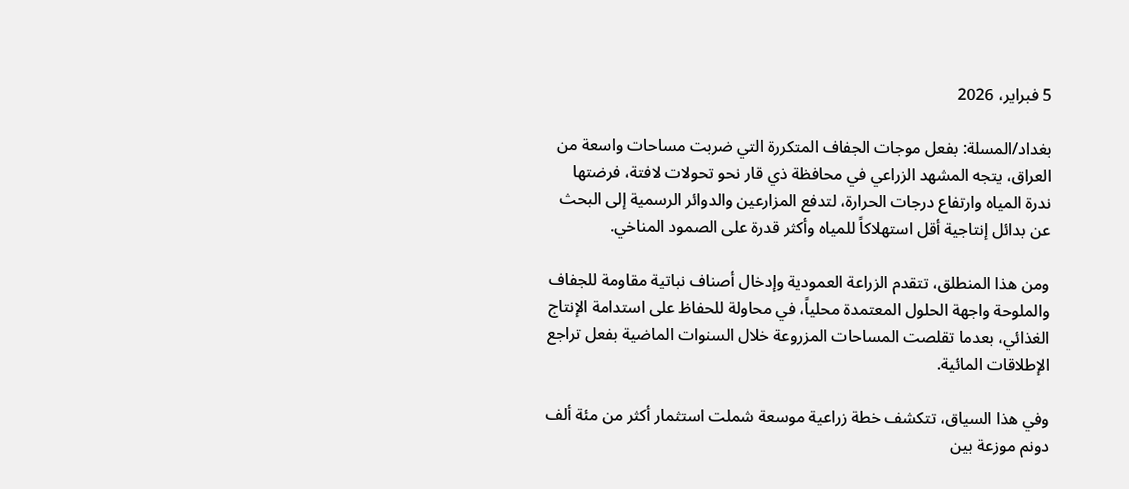5 فبراير، 2026

بغداد/المسلة: بفعل موجات الجفاف المتكررة التي ضربت مساحات واسعة من العراق، يتجه المشهد الزراعي في محافظة ذي قار نحو تحولات لافتة، فرضتها ندرة المياه وارتفاع درجات الحرارة، لتدفع المزارعين والدوائر الرسمية إلى البحث عن بدائل إنتاجية أقل استهلاكاً للمياه وأكثر قدرة على الصمود المناخي.

ومن هذا المنطلق، تتقدم الزراعة العمودية وإدخال أصناف نباتية مقاومة للجفاف والملوحة واجهة الحلول المعتمدة محلياً، في محاولة للحفاظ على استدامة الإنتاج الغذائي، بعدما تقلصت المساحات المزروعة خلال السنوات الماضية بفعل تراجع الإطلاقات المائية.

وفي هذا السياق، تتكشف خطة زراعية موسعة شملت استثمار أكثر من مئة ألف دونم موزعة بين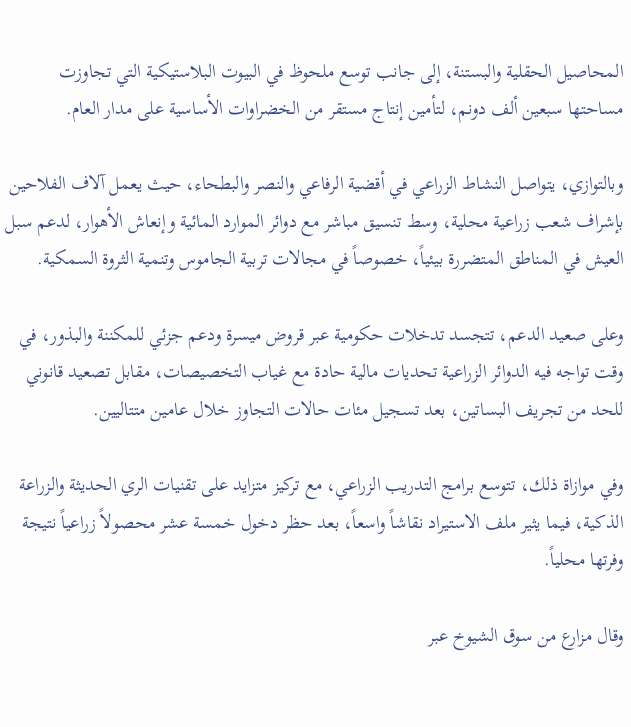المحاصيل الحقلية والبستنة، إلى جانب توسع ملحوظ في البيوت البلاستيكية التي تجاوزت مساحتها سبعين ألف دونم، لتأمين إنتاج مستقر من الخضراوات الأساسية على مدار العام.

وبالتوازي، يتواصل النشاط الزراعي في أقضية الرفاعي والنصر والبطحاء، حيث يعمل آلاف الفلاحين بإشراف شعب زراعية محلية، وسط تنسيق مباشر مع دوائر الموارد المائية وإنعاش الأهوار، لدعم سبل العيش في المناطق المتضررة بيئياً، خصوصاً في مجالات تربية الجاموس وتنمية الثروة السمكية.

وعلى صعيد الدعم، تتجسد تدخلات حكومية عبر قروض ميسرة ودعم جزئي للمكننة والبذور، في وقت تواجه فيه الدوائر الزراعية تحديات مالية حادة مع غياب التخصيصات، مقابل تصعيد قانوني للحد من تجريف البساتين، بعد تسجيل مئات حالات التجاوز خلال عامين متتاليين.

وفي موازاة ذلك، تتوسع برامج التدريب الزراعي، مع تركيز متزايد على تقنيات الري الحديثة والزراعة الذكية، فيما يثير ملف الاستيراد نقاشاً واسعاً، بعد حظر دخول خمسة عشر محصولاً زراعياً نتيجة وفرتها محلياً.

وقال مزارع من سوق الشيوخ عبر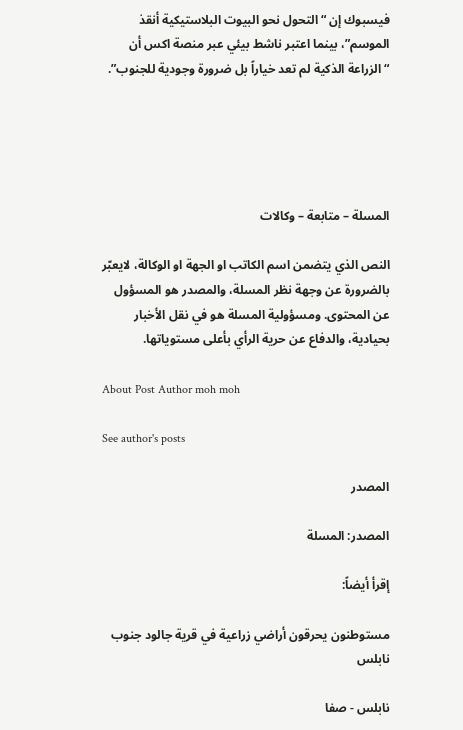فيسبوك إن “التحول نحو البيوت البلاستيكية أنقذ الموسم”، بينما اعتبر ناشط بيئي عبر منصة اكس أن “الزراعة الذكية لم تعد خياراً بل ضرورة وجودية للجنوب”.





المسلة – متابعة – وكالات

النص الذي يتضمن اسم الكاتب او الجهة او الوكالة، لايعبّر بالضرورة عن وجهة نظر المسلة، والمصدر هو المسؤول عن المحتوى. ومسؤولية المسلة هو في نقل الأخبار بحيادية، والدفاع عن حرية الرأي بأعلى مستوياتها.

About Post Author moh moh

See author's posts

المصدر

المصدر: المسلة

إقرأ أيضاً:

مستوطنون يحرقون أراضي زراعية في قرية جالود جنوب نابلس

نابلس - صفا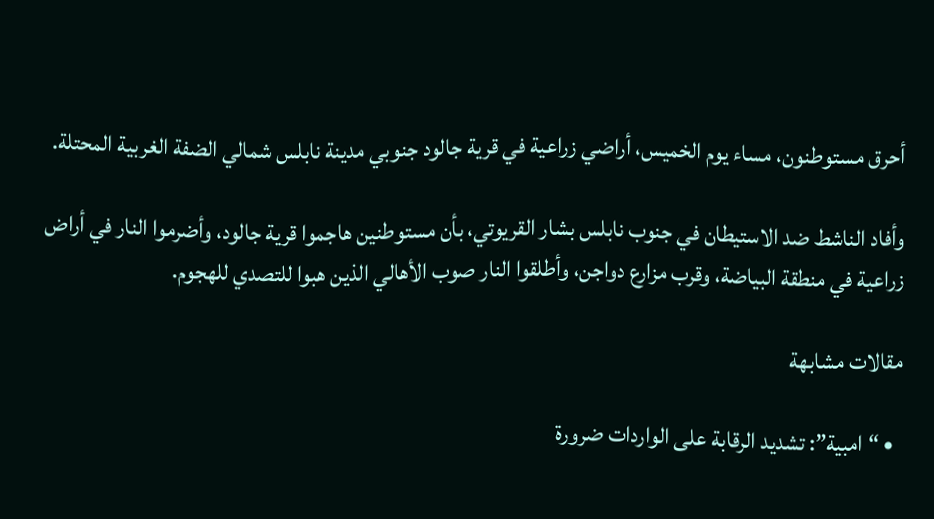أحرق مستوطنون، مساء يوم الخميس، أراضي زراعية في قرية جالود جنوبي مدينة نابلس شمالي الضفة الغربية المحتلة.

وأفاد الناشط ضد الاستيطان في جنوب نابلس بشار القريوتي، بأن مستوطنين هاجموا قرية جالود، وأضرموا النار في أراض زراعية في منطقة البياضة، وقرب مزارع دواجن، وأطلقوا النار صوب الأهالي الذين هبوا للتصدي للهجوم.

مقالات مشابهة

  • “امبية”: تشديد الرقابة على الواردات ضرورة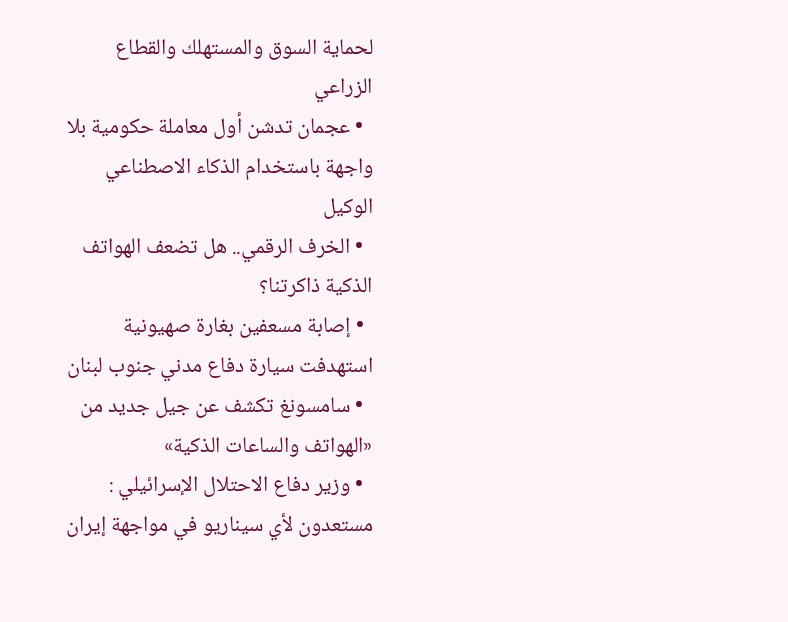لحماية السوق والمستهلك والقطاع الزراعي
  • عجمان تدشن أول معاملة حكومية بلا واجهة باستخدام الذكاء الاصطناعي الوكيل
  • الخرف الرقمي.. هل تضعف الهواتف الذكية ذاكرتنا؟
  • إصابة مسعفين بغارة صهيونية استهدفت سيارة دفاع مدني جنوب لبنان
  • سامسونغ تكشف عن جيل جديد من «الهواتف والساعات الذكية»
  • وزير دفاع الاحتلال الإسرائيلي : مستعدون لأي سيناريو في مواجهة إيران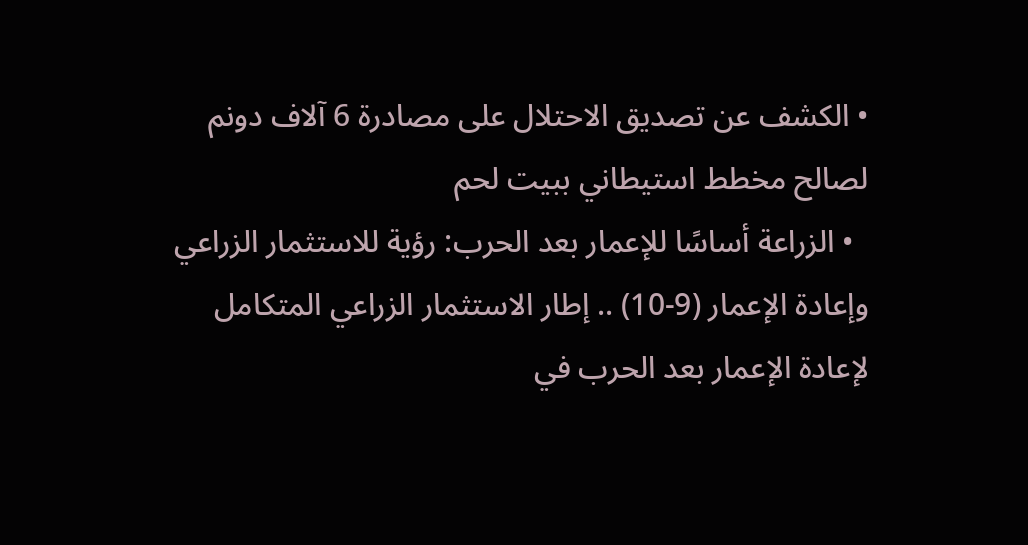• الكشف عن تصديق الاحتلال على مصادرة 6 آلاف دونم لصالح مخطط استيطاني ببيت لحم
  • الزراعة أساسًا للإعمار بعد الحرب: رؤية للاستثمار الزراعي وإعادة الإعمار (9-10) .. إطار الاستثمار الزراعي المتكامل لإعادة الإعمار بعد الحرب في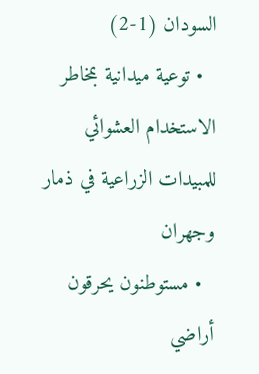السودان (1-2)
  • توعية ميدانية بمخاطر الاستخدام العشوائي للمبيدات الزراعية في ذمار وجهران
  • مستوطنون يحرقون أراضي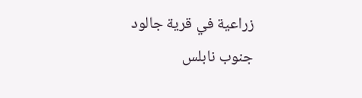زراعية في قرية جالود جنوب نابلس